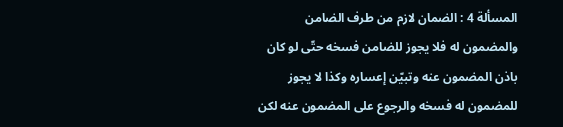المسألة 4 : الضمان لازم من طرف الضامن والمضمون له فلا يجوز للضامن فسخه حتّى لو كان باذن المضمون عنه وتبيّن إعساره وكذا لا يجوز للمضمون له فسخه والرجوع على المضمون عنه لكن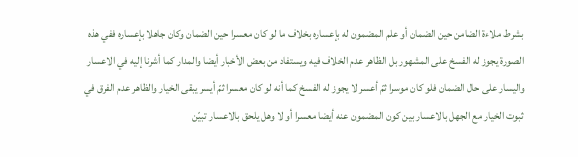بشرط ملاءة الضامن حين الضمان أو علم المضمون له بإعساره بخلاف ما لو كان معسرا حين الضمان وكان جاهلا بإعساره ففي هذه الصورة يجوز له الفسخ على المشهور بل الظاهر عدم الخلاف فيه ويستفاد من بعض الأخبار أيضا والمدار كما أشرنا إليه في الاعسار واليسار على حال الضمان فلو كان موسرا ثمّ أعسر لا يجوز له الفسخ كما أنه لو كان معسرا ثمّ أيسر يبقى الخيار والظاهر عدم الفرق في ثبوت الخيار مع الجهل بالاعسار بين كون المضمون عنه أيضا معسرا أو لا وهل يلحق بالاعسار تبيّن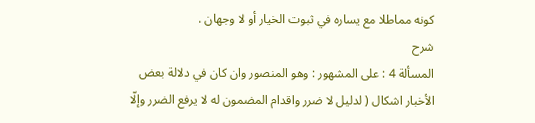كونه مماطلا مع يساره في ثبوت الخيار أو لا وجهان .
شرح
المسألة 4 : على المشهور : وهو المنصور وان كان في دلالة بعض الأخبار اشكال ( لدليل لا ضرر واقدام المضمون له لا يرفع الضرر وإلّا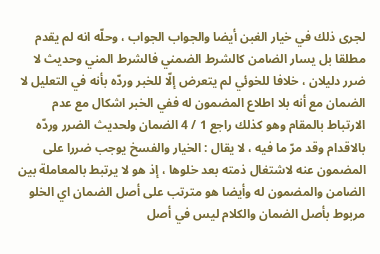لجرى ذلك في خيار الغبن أيضا والجواب الجواب ، وحلّه انه لم يقدم مطلقا بل يسار الضامن كالشرط الضمني فالشرط المني وحديث لا ضرر دليلان ، خلافا للخوئي لم يتعرض إلّا للخبر وردّه بأنه في التعليل لا الضمان مع أنه بلا اطلاع المضمون له ففي الخبر اشكال مع عدم الارتباط بالمقام وهو كذلك راجع 1 / 4 الضمان ولحديث الضرر وردّه بالاقدام وقد مرّ ما فيه ، لا يقال : الخيار والفسخ يوجب ضررا على المضمون عنه لاشتغال ذمته بعد خلوها ، إذ هو لا يرتبط بالمعاملة بين الضامن والمضمون له وأيضا هو مترتب على أصل الضمان اي الخلو مربوط بأصل الضمان والكلام ليس في أصل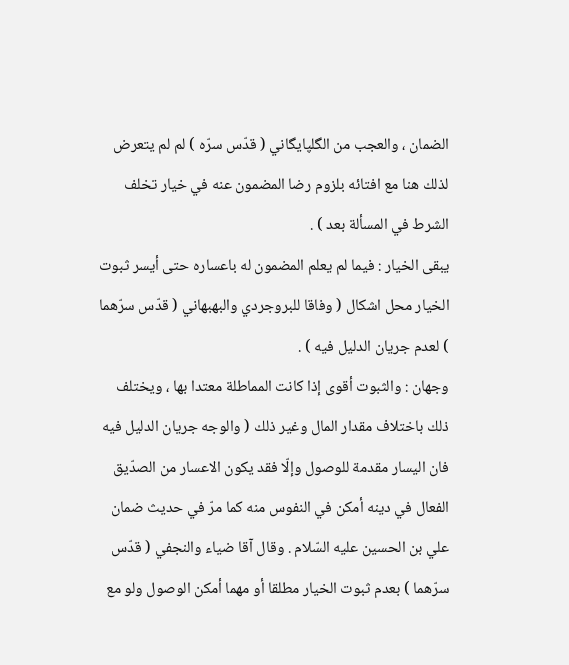الضمان ، والعجب من الگلپايگاني ( قدّس سرّه ) لم لم يتعرض لذلك هنا مع افتائه بلزوم رضا المضمون عنه في خيار تخلف الشرط في المسألة بعد ) .
يبقى الخيار : فيما لم يعلم المضمون له باعساره حتى أيسر ثبوت الخيار محل اشكال ( وفاقا للبروجردي والبهبهاني ( قدّس سرّهما ) لعدم جريان الدليل فيه ) .
وجهان : والثبوت أقوى إذا كانت المماطلة معتدا بها ، ويختلف ذلك باختلاف مقدار المال وغير ذلك ( والوجه جريان الدليل فيه فان اليسار مقدمة للوصول وإلّا فقد يكون الاعسار من الصدّيق الفعال في دينه أمكن في النفوس منه كما مرّ في حديث ضمان علي بن الحسين عليه السّلام . وقال آقا ضياء والنجفي ( قدّس سرّهما ) بعدم ثبوت الخيار مطلقا أو مهما أمكن الوصول ولو مع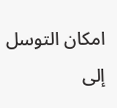امكان التوسل إلى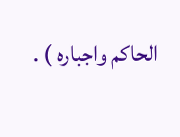الحاكم واجباره ) .